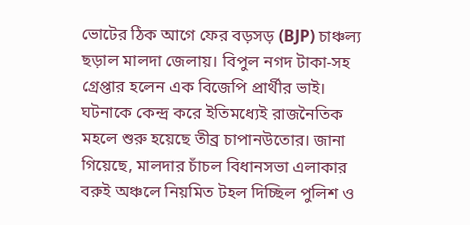ভোটের ঠিক আগে ফের বড়সড় (BJP) চাঞ্চল্য ছড়াল মালদা জেলায়। বিপুল নগদ টাকা-সহ গ্রেপ্তার হলেন এক বিজেপি প্রার্থীর ভাই। ঘটনাকে কেন্দ্র করে ইতিমধ্যেই রাজনৈতিক মহলে শুরু হয়েছে তীব্র চাপানউতোর। জানা গিয়েছে, মালদার চাঁচল বিধানসভা এলাকার বরুই অঞ্চলে নিয়মিত টহল দিচ্ছিল পুলিশ ও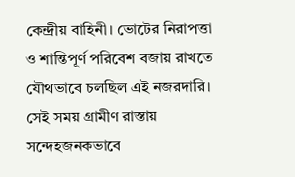কেন্দ্রীয় বাহিনী। ভোটের নিরাপত্তা ও শান্তিপূর্ণ পরিবেশ বজায় রাখতে যৌথভাবে চলছিল এই নজরদারি। সেই সময় গ্রামীণ রাস্তায় সন্দেহজনকভাবে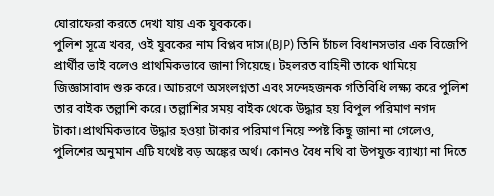ঘোরাফেরা করতে দেখা যায় এক যুবককে।
পুলিশ সূত্রে খবর, ওই যুবকের নাম বিপ্লব দাস।(BJP) তিনি চাঁচল বিধানসভার এক বিজেপি প্রার্থীর ভাই বলেও প্রাথমিকভাবে জানা গিয়েছে। টহলরত বাহিনী তাকে থামিয়ে জিজ্ঞাসাবাদ শুরু করে। আচরণে অসংলগ্নতা এবং সন্দেহজনক গতিবিধি লক্ষ্য করে পুলিশ তার বাইক তল্লাশি করে। তল্লাশির সময় বাইক থেকে উদ্ধার হয় বিপুল পরিমাণ নগদ টাকা।প্রাথমিকভাবে উদ্ধার হওয়া টাকার পরিমাণ নিয়ে স্পষ্ট কিছু জানা না গেলেও, পুলিশের অনুমান এটি যথেষ্ট বড় অঙ্কের অর্থ। কোনও বৈধ নথি বা উপযুক্ত ব্যাখ্যা না দিতে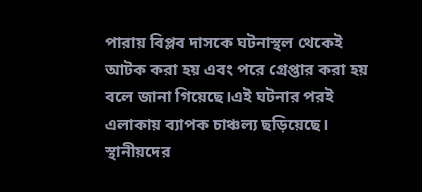পারায় বিপ্লব দাসকে ঘটনাস্থল থেকেই আটক করা হয় এবং পরে গ্রেপ্তার করা হয় বলে জানা গিয়েছে।এই ঘটনার পরই এলাকায় ব্যাপক চাঞ্চল্য ছড়িয়েছে। স্থানীয়দের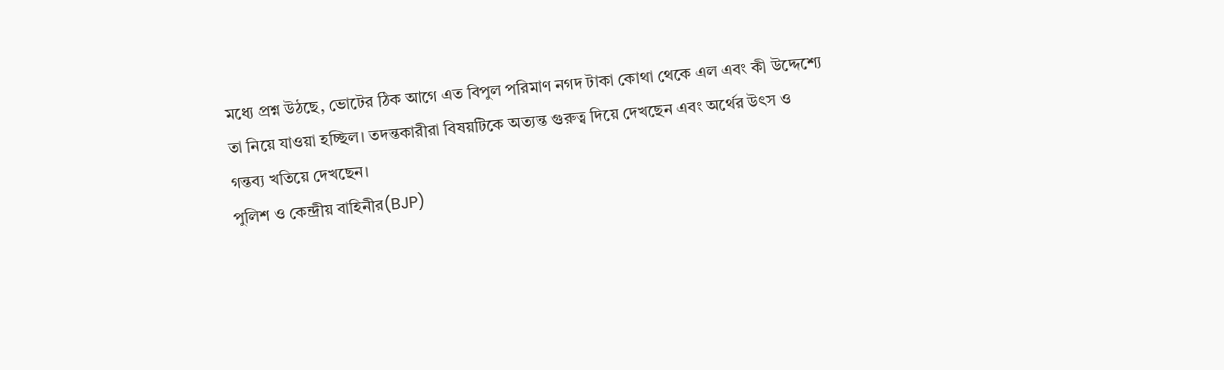মধ্যে প্রশ্ন উঠছে, ভোটের ঠিক আগে এত বিপুল পরিমাণ নগদ টাকা কোথা থেকে এল এবং কী উদ্দেশ্যে তা নিয়ে যাওয়া হচ্ছিল। তদন্তকারীরা বিষয়টিকে অত্যন্ত গুরুত্ব দিয়ে দেখছেন এবং অর্থের উৎস ও গন্তব্য খতিয়ে দেখছেন।
পুলিশ ও কেন্দ্রীয় বাহিনীর(BJP)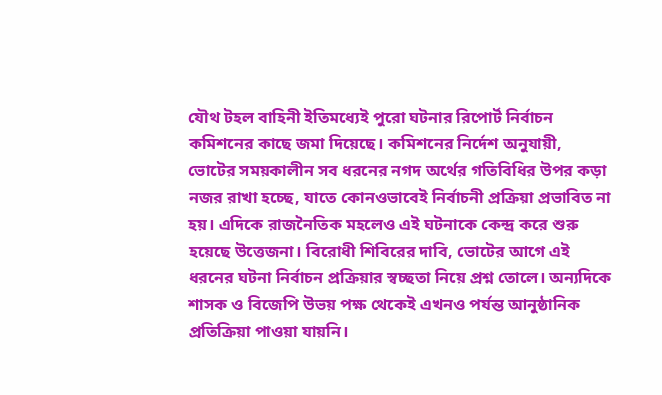যৌথ টহল বাহিনী ইতিমধ্যেই পুরো ঘটনার রিপোর্ট নির্বাচন কমিশনের কাছে জমা দিয়েছে। কমিশনের নির্দেশ অনুযায়ী, ভোটের সময়কালীন সব ধরনের নগদ অর্থের গতিবিধির উপর কড়া নজর রাখা হচ্ছে, যাতে কোনওভাবেই নির্বাচনী প্রক্রিয়া প্রভাবিত না হয়। এদিকে রাজনৈতিক মহলেও এই ঘটনাকে কেন্দ্র করে শুরু হয়েছে উত্তেজনা। বিরোধী শিবিরের দাবি, ভোটের আগে এই ধরনের ঘটনা নির্বাচন প্রক্রিয়ার স্বচ্ছতা নিয়ে প্রশ্ন তোলে। অন্যদিকে শাসক ও বিজেপি উভয় পক্ষ থেকেই এখনও পর্যন্ত আনুষ্ঠানিক প্রতিক্রিয়া পাওয়া যায়নি।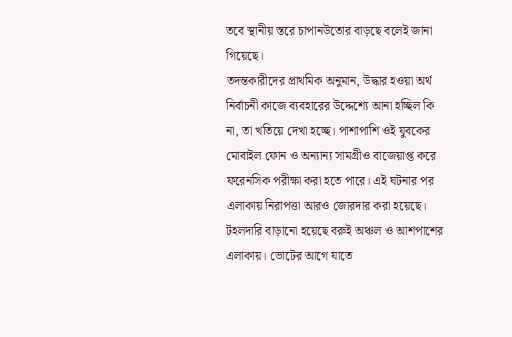তবে স্থানীয় স্তরে চাপানউতোর বাড়ছে বলেই জানা গিয়েছে।
তদন্তকারীদের প্রাথমিক অনুমান, উদ্ধার হওয়া অর্থ নির্বাচনী কাজে ব্যবহারের উদ্দেশ্যে আনা হচ্ছিল কি না, তা খতিয়ে দেখা হচ্ছে। পাশাপাশি ওই যুবকের মোবাইল ফোন ও অন্যান্য সামগ্রীও বাজেয়াপ্ত করে ফরেনসিক পরীক্ষা করা হতে পারে। এই ঘটনার পর এলাকায় নিরাপত্তা আরও জোরদার করা হয়েছে। টহলদারি বাড়ানো হয়েছে বরুই অঞ্চল ও আশপাশের এলাকায়। ভোটের আগে যাতে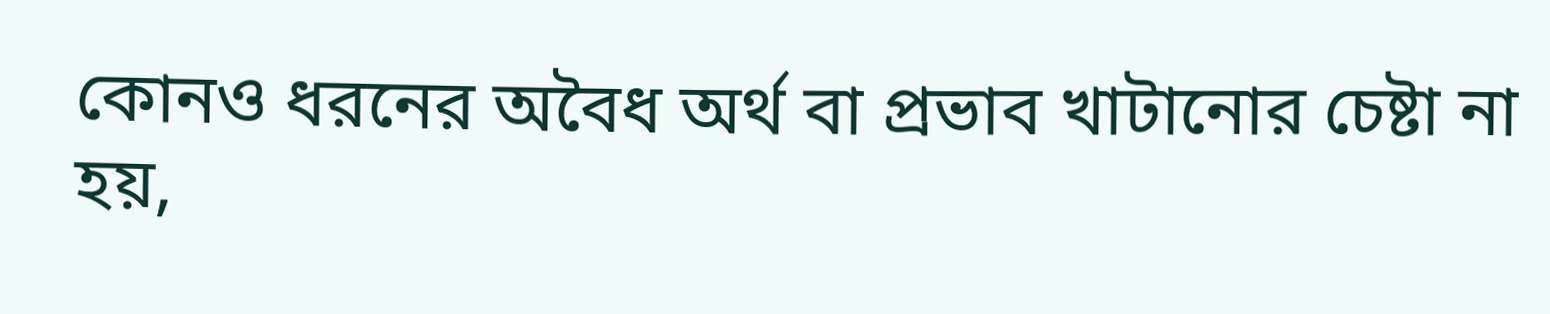কোনও ধরনের অবৈধ অর্থ বা প্রভাব খাটানোর চেষ্টা না হয়,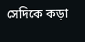সেদিকে কড়া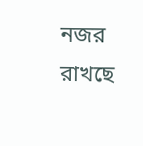নজর রাখছে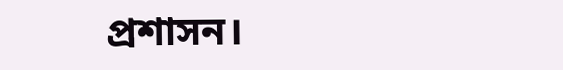প্রশাসন।